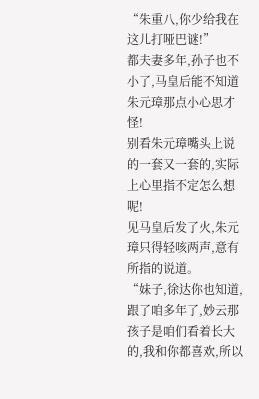“朱重八,你少给我在这儿打哑巴谜!”
都夫妻多年,孙子也不小了,马皇后能不知道朱元璋那点小心思才怪!
别看朱元璋嘴头上说的一套又一套的,实际上心里指不定怎么想呢!
见马皇后发了火,朱元璋只得轻咳两声,意有所指的说道。
“妹子,徐达你也知道,跟了咱多年了,妙云那孩子是咱们看着长大的,我和你都喜欢,所以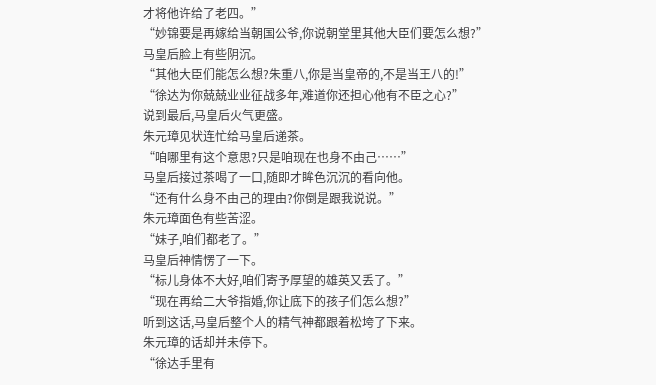才将他许给了老四。”
“妙锦要是再嫁给当朝国公爷,你说朝堂里其他大臣们要怎么想?”
马皇后脸上有些阴沉。
“其他大臣们能怎么想?朱重八,你是当皇帝的,不是当王八的!”
“徐达为你兢兢业业征战多年,难道你还担心他有不臣之心?”
说到最后,马皇后火气更盛。
朱元璋见状连忙给马皇后递茶。
“咱哪里有这个意思?只是咱现在也身不由己……”
马皇后接过茶喝了一口,随即才眸色沉沉的看向他。
“还有什么身不由己的理由?你倒是跟我说说。”
朱元璋面色有些苦涩。
“妹子,咱们都老了。”
马皇后神情愣了一下。
“标儿身体不大好,咱们寄予厚望的雄英又丢了。”
“现在再给二大爷指婚,你让底下的孩子们怎么想?”
听到这话,马皇后整个人的精气神都跟着松垮了下来。
朱元璋的话却并未停下。
“徐达手里有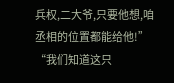兵权,二大爷,只要他想,咱丞相的位置都能给他!”
“我们知道这只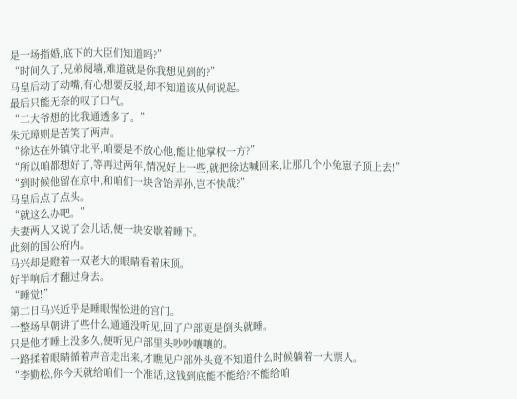是一场指婚,底下的大臣们知道吗?”
“时间久了,兄弟阋墙,难道就是你我想见到的?”
马皇后动了动嘴,有心想要反驳,却不知道该从何说起。
最后只能无奈的叹了口气。
“二大爷想的比我通透多了。”
朱元璋则是苦笑了两声。
“徐达在外镇守北平,咱要是不放心他,能让他掌权一方?”
“所以咱都想好了,等再过两年,情况好上一些,就把徐达喊回来,让那几个小兔崽子顶上去!”
“到时候他留在京中,和咱们一块含饴弄孙,岂不快哉?”
马皇后点了点头。
“就这么办吧。”
夫妻两人又说了会儿话,便一块安歇着睡下。
此刻的国公府内。
马兴却是瞪着一双老大的眼睛看着床顶。
好半响后才翻过身去。
“睡觉!”
第二日马兴近乎是睡眼惺忪进的宫门。
一整场早朝讲了些什么通通没听见,回了户部更是倒头就睡。
只是他才睡上没多久,便听见户部里头吵吵嚷嚷的。
一路揉着眼睛循着声音走出来,才瞧见户部外头竟不知道什么时候躺着一大票人。
“李勤松,你今天就给咱们一个准话,这钱到底能不能给?不能给咱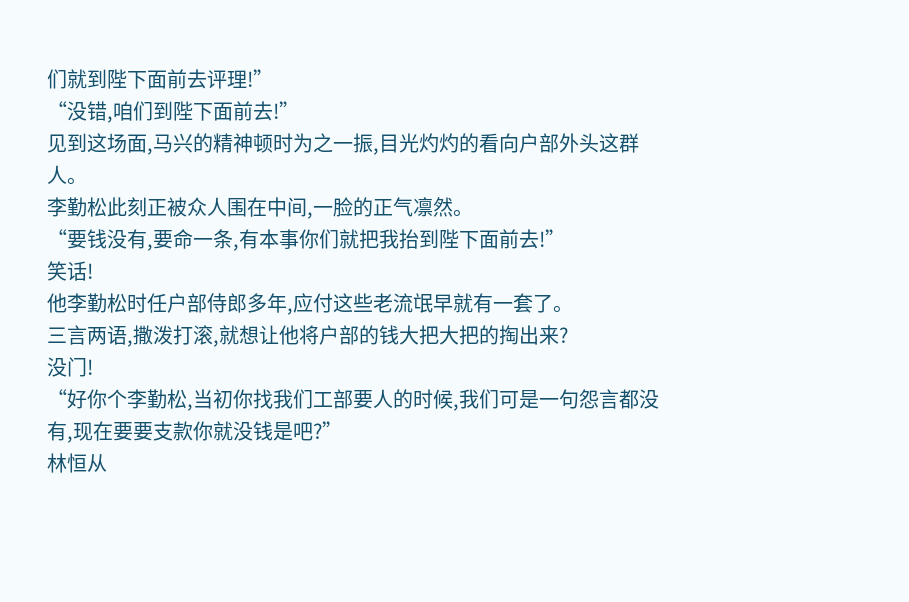们就到陛下面前去评理!”
“没错,咱们到陛下面前去!”
见到这场面,马兴的精神顿时为之一振,目光灼灼的看向户部外头这群人。
李勤松此刻正被众人围在中间,一脸的正气凛然。
“要钱没有,要命一条,有本事你们就把我抬到陛下面前去!”
笑话!
他李勤松时任户部侍郎多年,应付这些老流氓早就有一套了。
三言两语,撒泼打滚,就想让他将户部的钱大把大把的掏出来?
没门!
“好你个李勤松,当初你找我们工部要人的时候,我们可是一句怨言都没有,现在要要支款你就没钱是吧?”
林恒从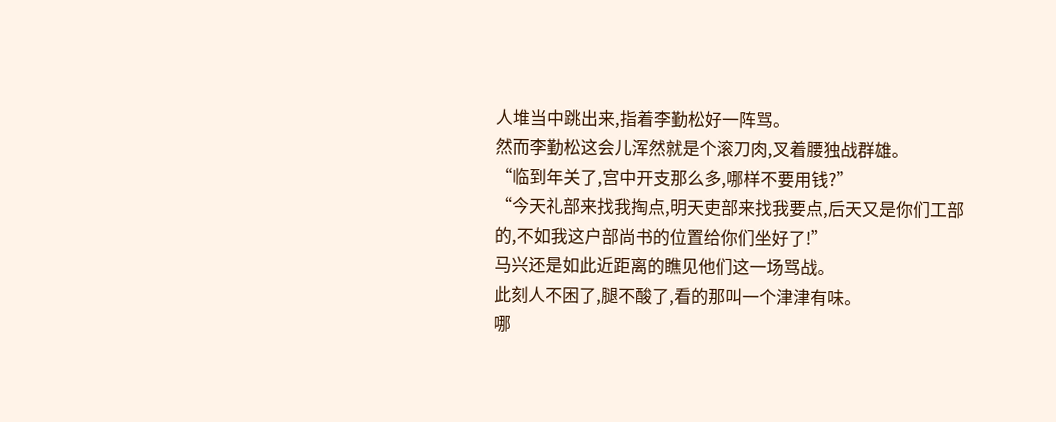人堆当中跳出来,指着李勤松好一阵骂。
然而李勤松这会儿浑然就是个滚刀肉,叉着腰独战群雄。
“临到年关了,宫中开支那么多,哪样不要用钱?”
“今天礼部来找我掏点,明天吏部来找我要点,后天又是你们工部的,不如我这户部尚书的位置给你们坐好了!”
马兴还是如此近距离的瞧见他们这一场骂战。
此刻人不困了,腿不酸了,看的那叫一个津津有味。
哪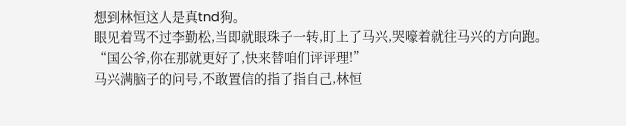想到林恒这人是真tnd狗。
眼见着骂不过李勤松,当即就眼珠子一转,盯上了马兴,哭嚎着就往马兴的方向跑。
“国公爷,你在那就更好了,快来替咱们评评理!”
马兴满脑子的问号,不敢置信的指了指自己,林恒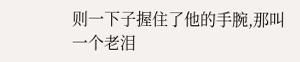则一下子握住了他的手腕,那叫一个老泪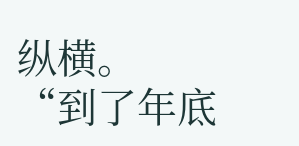纵横。
“到了年底